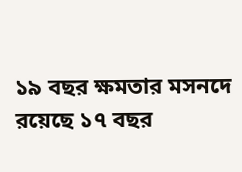১৯ বছর ক্ষমতার মসনদে রয়েছে ১৭ বছর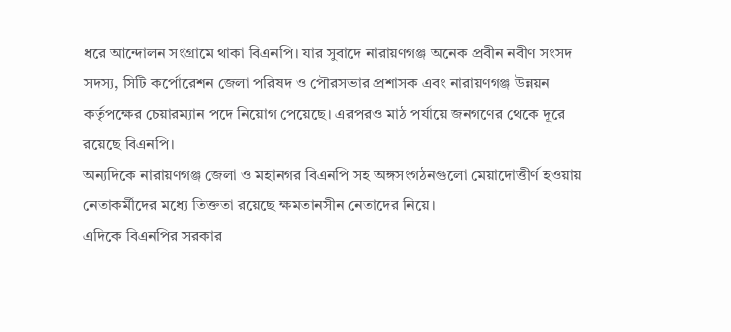ধরে আন্দোলন সংগ্রামে থাকা বিএনপি। যার সুবাদে নারায়ণগঞ্জ অনেক প্রবীন নবীণ সংসদ সদস্য, সিটি কর্পোরেশন জেলা পরিষদ ও পৌরসভার প্রশাসক এবং নারায়ণগঞ্জ উন্নয়ন কর্তৃপক্ষের চেয়ারম্যান পদে নিয়োগ পেয়েছে। এরপরও মাঠ পর্যায়ে জনগণের থেকে দূরে রয়েছে বিএনপি।
অন্যদিকে নারায়ণগঞ্জ জেলা ও মহানগর বিএনপি সহ অঙ্গসংগঠনগুলো মেয়াদোত্তীর্ণ হওয়ায় নেতাকর্মীদের মধ্যে তিক্ততা রয়েছে ক্ষমতানসীন নেতাদের নিয়ে।
এদিকে বিএনপির সরকার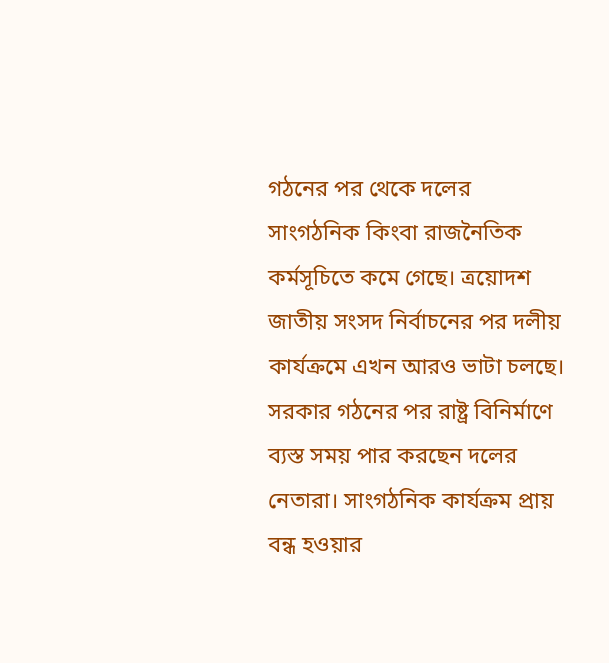গঠনের পর থেকে দলের সাংগঠনিক কিংবা রাজনৈতিক কর্মসূচিতে কমে গেছে। ত্রয়োদশ জাতীয় সংসদ নির্বাচনের পর দলীয় কার্যক্রমে এখন আরও ভাটা চলছে। সরকার গঠনের পর রাষ্ট্র বিনির্মাণে ব্যস্ত সময় পার করছেন দলের নেতারা। সাংগঠনিক কার্যক্রম প্রায় বন্ধ হওয়ার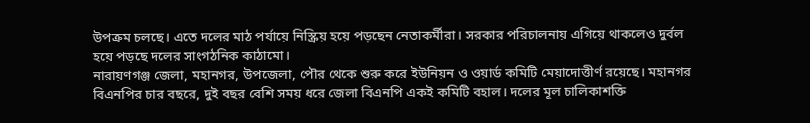উপক্রম চলছে। এতে দলের মাঠ পর্যায়ে নিস্ক্রিয় হয়ে পড়ছেন নেতাকর্মীরা। সরকার পরিচালনায় এগিয়ে থাকলেও দুর্বল হয়ে পড়ছে দলের সাংগঠনিক কাঠামো।
নারায়ণগঞ্জ জেলা, মহানগর, উপজেলা, পৌর থেকে শুরু করে ইউনিয়ন ও ওয়ার্ড কমিটি মেয়াদোত্তীর্ণ রয়েছে। মহানগর বিএনপির চার বছরে, দুই বছর বেশি সময় ধরে জেলা বিএনপি একই কমিটি বহাল। দলের মূল চালিকাশক্তি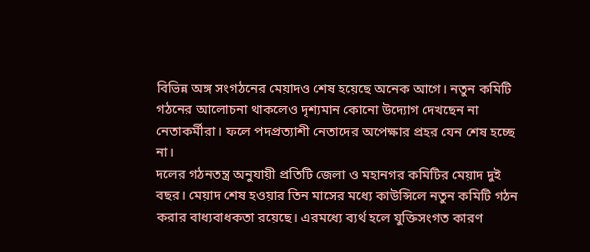বিভিন্ন অঙ্গ সংগঠনের মেয়াদও শেষ হয়েছে অনেক আগে। নতুন কমিটি গঠনের আলোচনা থাকলেও দৃশ্যমান কোনো উদ্যোগ দেখছেন না নেতাকর্মীরা। ফলে পদপ্রত্যাশী নেতাদের অপেক্ষার প্রহর যেন শেষ হচ্ছে না।
দলের গঠনতন্ত্র অনুযায়ী প্রতিটি জেলা ও মহানগর কমিটির মেয়াদ দুই বছর। মেয়াদ শেষ হওয়ার তিন মাসের মধ্যে কাউন্সিলে নতুন কমিটি গঠন করার বাধ্যবাধকতা রয়েছে। এরমধ্যে ব্যর্থ হলে যুক্তিসংগত কারণ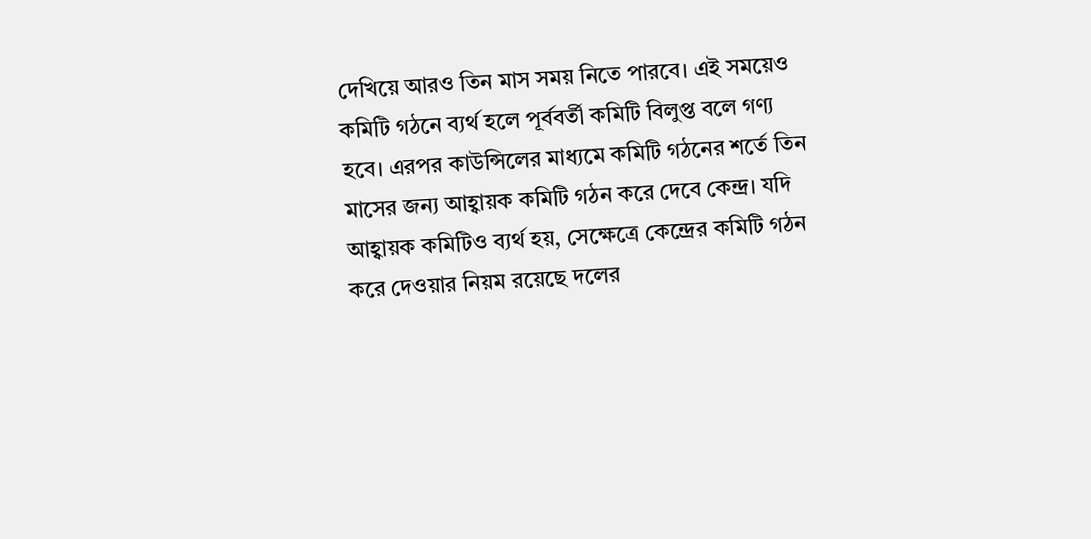দেখিয়ে আরও তিন মাস সময় নিতে পারবে। এই সময়েও কমিটি গঠনে ব্যর্থ হলে পূর্ববর্তী কমিটি বিলুপ্ত বলে গণ্য হবে। এরপর কাউন্সিলের মাধ্যমে কমিটি গঠনের শর্তে তিন মাসের জন্য আহ্বায়ক কমিটি গঠন করে দেবে কেন্দ্র। যদি আহ্বায়ক কমিটিও ব্যর্থ হয়, সেক্ষেত্রে কেন্দ্রের কমিটি গঠন করে দেওয়ার নিয়ম রয়েছে দলের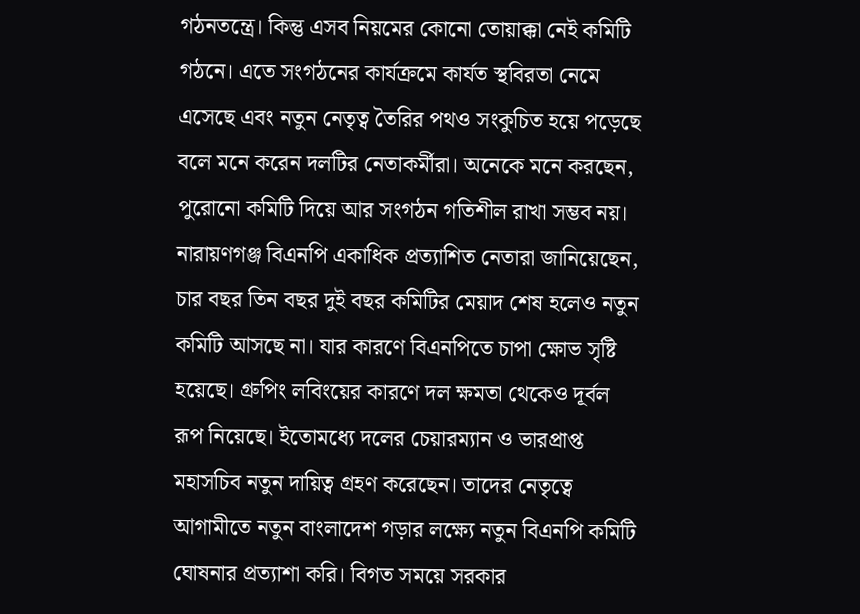গঠনতন্ত্রে। কিন্তু এসব নিয়মের কোনো তোয়াক্কা নেই কমিটি গঠনে। এতে সংগঠনের কার্যক্রমে কার্যত স্থবিরতা নেমে এসেছে এবং নতুন নেতৃত্ব তৈরির পথও সংকুচিত হয়ে পড়েছে বলে মনে করেন দলটির নেতাকর্মীরা। অনেকে মনে করছেন, পুরোনো কমিটি দিয়ে আর সংগঠন গতিশীল রাখা সম্ভব নয়।
নারায়ণগঞ্জ বিএনপি একাধিক প্রত্যাশিত নেতারা জানিয়েছেন, চার বছর তিন বছর দুই বছর কমিটির মেয়াদ শেষ হলেও নতুন কমিটি আসছে না। যার কারণে বিএনপিতে চাপা ক্ষোভ সৃষ্টি হয়েছে। গ্রুপিং লবিংয়ের কারণে দল ক্ষমতা থেকেও দূর্বল রূপ নিয়েছে। ইতোমধ্যে দলের চেয়ারম্যান ও ভারপ্রাপ্ত মহাসচিব নতুন দায়িত্ব গ্রহণ করেছেন। তাদের নেতৃত্বে আগামীতে নতুন বাংলাদেশ গড়ার লক্ষ্যে নতুন বিএনপি কমিটি ঘোষনার প্রত্যাশা করি। বিগত সময়ে সরকার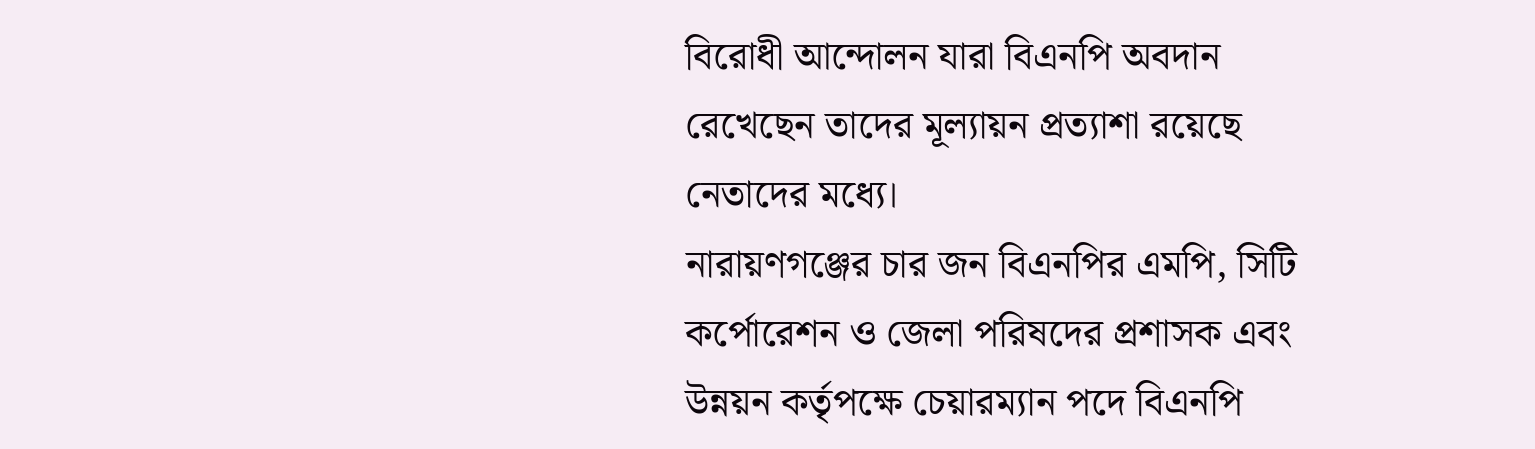বিরোধী আন্দোলন যারা বিএনপি অবদান রেখেছেন তাদের মূল্যায়ন প্রত্যাশা রয়েছে নেতাদের মধ্যে।
নারায়ণগঞ্জের চার জন বিএনপির এমপি, সিটি কর্পোরেশন ও জেলা পরিষদের প্রশাসক এবং উন্নয়ন কর্তৃপক্ষে চেয়ারম্যান পদে বিএনপি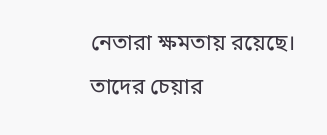নেতারা ক্ষমতায় রয়েছে। তাদের চেয়ার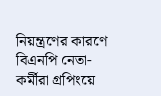নিয়ন্ত্রণের কারণে বিএনপি নেতা-কর্মীরা গ্রপিংয়ে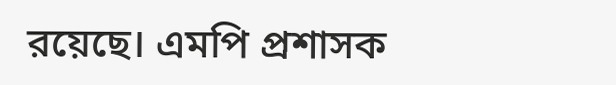রয়েছে। এমপি প্রশাসক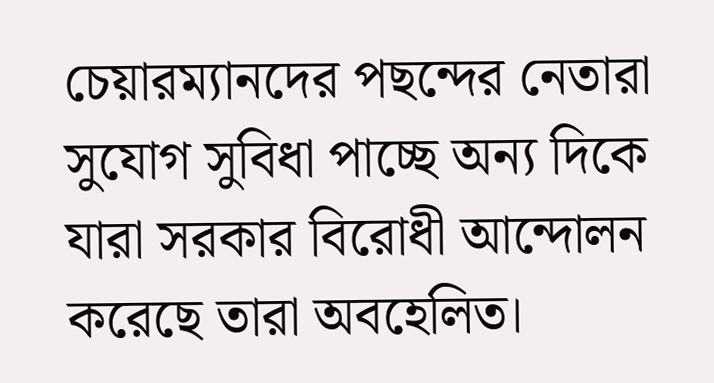চেয়ারম্যানদের পছন্দের নেতারা সুযোগ সুবিধা পাচ্ছে অন্য দিকে যারা সরকার বিরোধী আন্দোলন করেছে তারা অবহেলিত।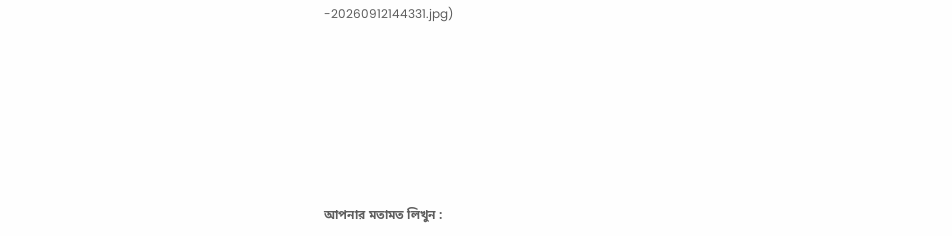-20260912144331.jpg)







আপনার মতামত লিখুন :